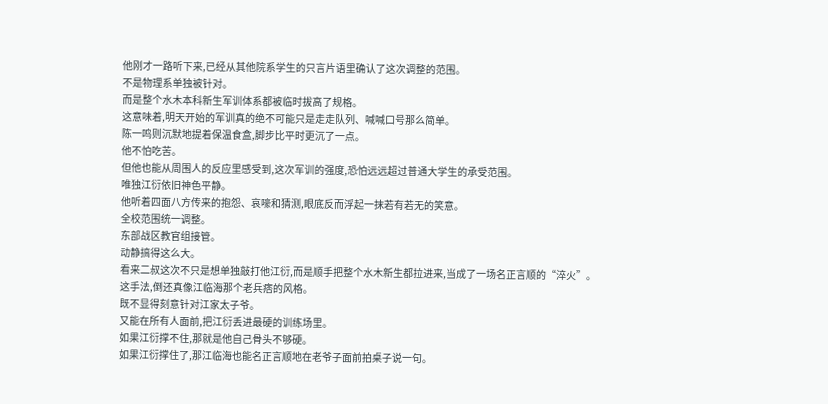他刚才一路听下来,已经从其他院系学生的只言片语里确认了这次调整的范围。
不是物理系单独被针对。
而是整个水木本科新生军训体系都被临时拔高了规格。
这意味着,明天开始的军训真的绝不可能只是走走队列、喊喊口号那么简单。
陈一鸣则沉默地提着保温食盒,脚步比平时更沉了一点。
他不怕吃苦。
但他也能从周围人的反应里感受到,这次军训的强度,恐怕远远超过普通大学生的承受范围。
唯独江衍依旧神色平静。
他听着四面八方传来的抱怨、哀嚎和猜测,眼底反而浮起一抹若有若无的笑意。
全校范围统一调整。
东部战区教官组接管。
动静搞得这么大。
看来二叔这次不只是想单独敲打他江衍,而是顺手把整个水木新生都拉进来,当成了一场名正言顺的“淬火”。
这手法,倒还真像江临海那个老兵痞的风格。
既不显得刻意针对江家太子爷。
又能在所有人面前,把江衍丢进最硬的训练场里。
如果江衍撑不住,那就是他自己骨头不够硬。
如果江衍撑住了,那江临海也能名正言顺地在老爷子面前拍桌子说一句。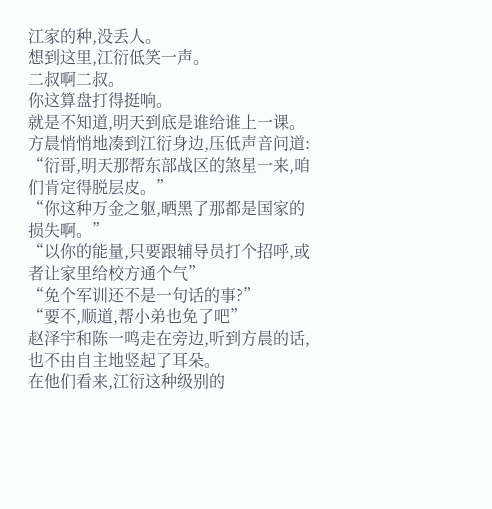江家的种,没丢人。
想到这里,江衍低笑一声。
二叔啊二叔。
你这算盘打得挺响。
就是不知道,明天到底是谁给谁上一课。
方晨悄悄地凑到江衍身边,压低声音问道:
“衍哥,明天那帮东部战区的煞星一来,咱们肯定得脱层皮。”
“你这种万金之躯,晒黑了那都是国家的损失啊。”
“以你的能量,只要跟辅导员打个招呼,或者让家里给校方通个气”
“免个军训还不是一句话的事?”
“要不,顺道,帮小弟也免了吧”
赵泽宇和陈一鸣走在旁边,听到方晨的话,也不由自主地竖起了耳朵。
在他们看来,江衍这种级别的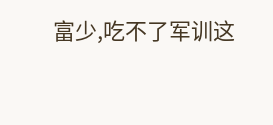富少,吃不了军训这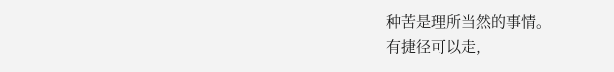种苦是理所当然的事情。
有捷径可以走,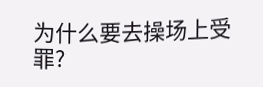为什么要去操场上受罪?